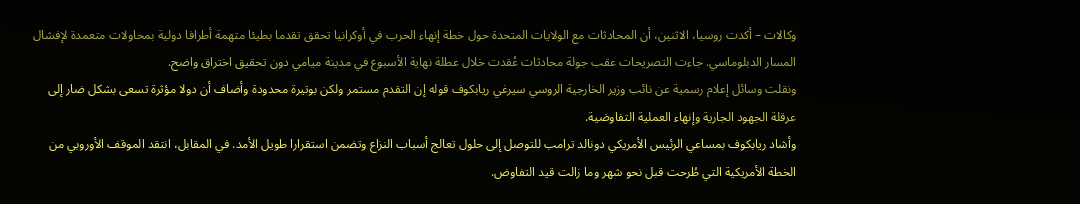وكالات – أكدت روسيا، الاثنين، أن المحادثات مع الولايات المتحدة حول خطة إنهاء الحرب في أوكرانيا تحقق تقدما بطيئا متهمة أطرافا دولية بمحاولات متعمدة لإفشال المسار الدبلوماسي. جاءت التصريحات عقب جولة محادثات عُقدت خلال عطلة نهاية الأسبوع في مدينة ميامي دون تحقيق اختراق واضح.
ونقلت وسائل إعلام رسمية عن نائب وزير الخارجية الروسي سيرغي ريابكوف قوله إن التقدم مستمر ولكن بوتيرة محدودة وأضاف أن دولا مؤثرة تسعى بشكل ضار إلى عرقلة الجهود الجارية وإنهاء العملية التفاوضية.
وأشاد ريابكوف بمساعي الرئيس الأمريكي دونالد ترامب للتوصل إلى حلول تعالج أسباب النزاع وتضمن استقرارا طويل الأمد. في المقابل، انتقد الموقف الأوروبي من الخطة الأمريكية التي طُرحت قبل نحو شهر وما زالت قيد التفاوض.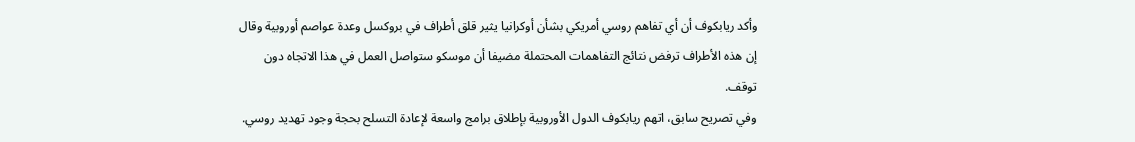وأكد ريابكوف أن أي تفاهم روسي أمريكي بشأن أوكرانيا يثير قلق أطراف في بروكسل وعدة عواصم أوروبية وقال إن هذه الأطراف ترفض نتائج التفاهمات المحتملة مضيفا أن موسكو ستواصل العمل في هذا الاتجاه دون توقف.
وفي تصريح سابق، اتهم ريابكوف الدول الأوروبية بإطلاق برامج واسعة لإعادة التسلح بحجة وجود تهديد روسي.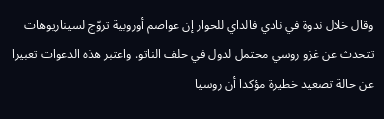وقال خلال ندوة في نادي فالداي للحوار إن عواصم أوروبية تروّج لسيناريوهات تتحدث عن غزو روسي محتمل لدول في حلف الناتو. واعتبر هذه الدعوات تعبيرا عن حالة تصعيد خطيرة مؤكدا أن روسيا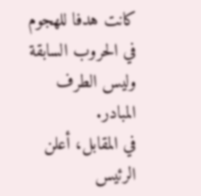كانت هدفا للهجوم في الحروب السابقة وليس الطرف المبادر.
في المقابل، أعلن الرئيس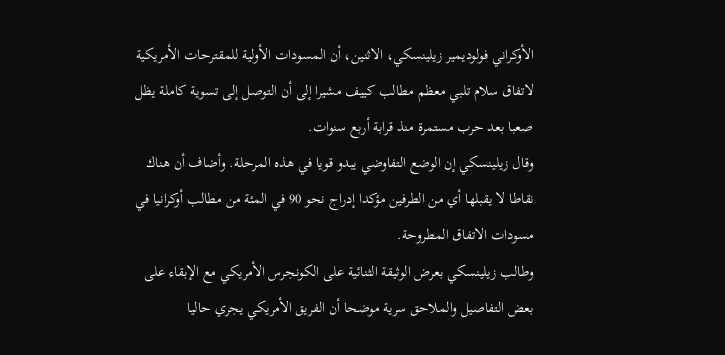الأوكراني فولوديمير زيلينسكي، الاثنين، أن المسودات الأولية للمقترحات الأمريكية لاتفاق سلام تلبي معظم مطالب كييف مشيرا إلى أن التوصل إلى تسوية كاملة يظل صعبا بعد حرب مستمرة منذ قرابة أربع سنوات.
وقال زيلينسكي إن الوضع التفاوضي يبدو قويا في هذه المرحلة. وأضاف أن هناك نقاطا لا يقبلها أي من الطرفين مؤكدا إدراج نحو 90 في المئة من مطالب أوكرانيا في مسودات الاتفاق المطروحة.
وطالب زيلينسكي بعرض الوثيقة الثنائية على الكونجرس الأمريكي مع الإبقاء على بعض التفاصيل والملاحق سرية موضحا أن الفريق الأمريكي يجري حاليا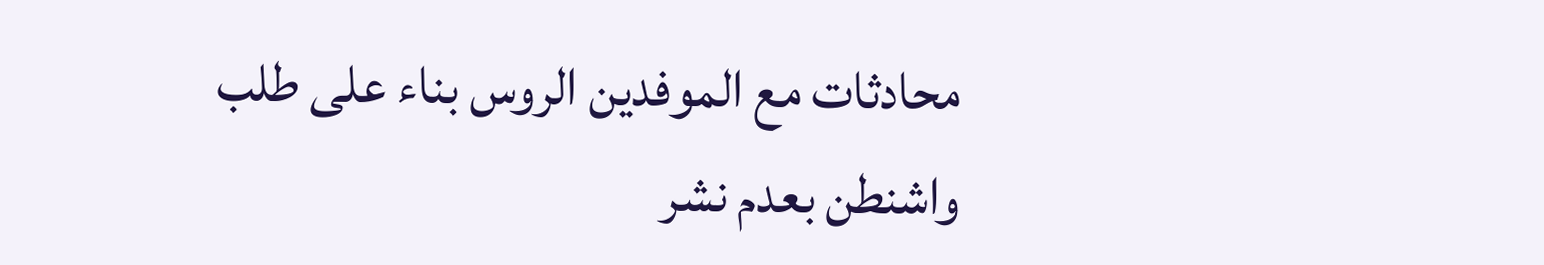محادثات مع الموفدين الروس بناء على طلب واشنطن بعدم نشر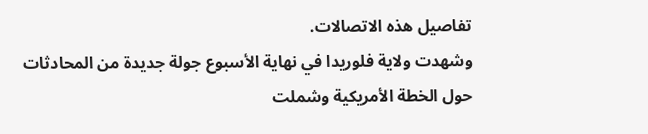تفاصيل هذه الاتصالات.
وشهدت ولاية فلوريدا في نهاية الأسبوع جولة جديدة من المحادثات حول الخطة الأمريكية وشملت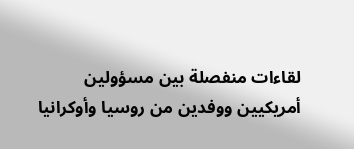لقاءات منفصلة بين مسؤولين أمريكيين ووفدين من روسيا وأوكرانيا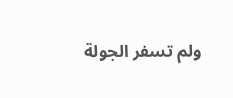ولم تسفر الجولة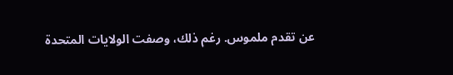عن تقدم ملموس. رغم ذلك، وصفت الولايات المتحدة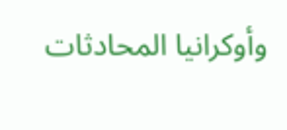وأوكرانيا المحادثات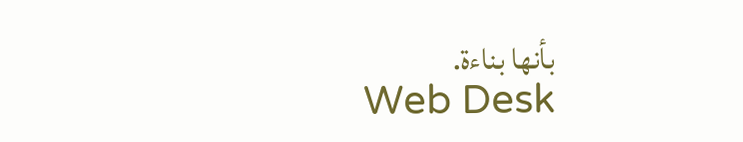بأنها بناءة.
Web Desk